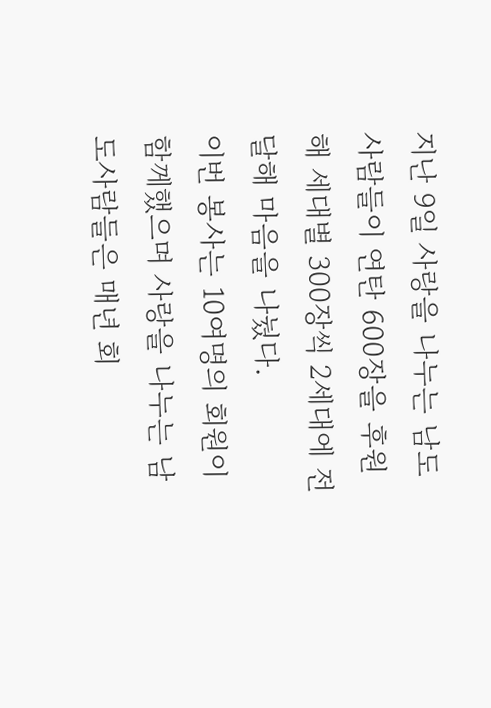지난 9일 사랑을 나누는 남도사람들이 연탄 600장을 후원해 세대별 300장씩 2세대에 전달해 마음을 나눴다.
이번 봉사는 10여명의 회원이 함께했으며 사랑을 나누는 남도사람들은 매년 회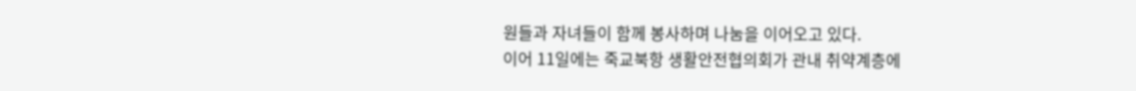원들과 자녀들이 함께 봉사하며 나눔을 이어오고 있다.
이어 11일에는 죽교북항 생활안전협의회가 관내 취약계층에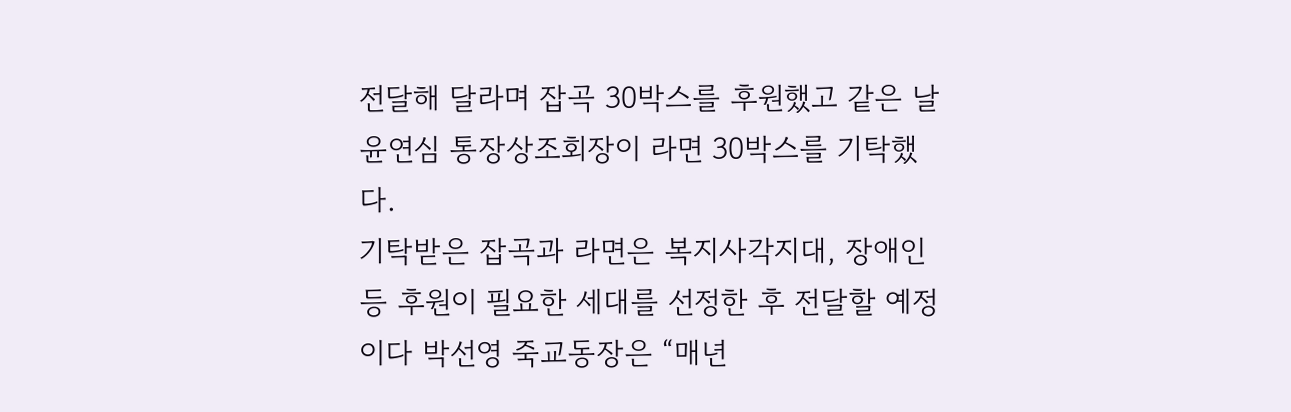전달해 달라며 잡곡 30박스를 후원했고 같은 날 윤연심 통장상조회장이 라면 30박스를 기탁했다.
기탁받은 잡곡과 라면은 복지사각지대, 장애인 등 후원이 필요한 세대를 선정한 후 전달할 예정이다 박선영 죽교동장은 “매년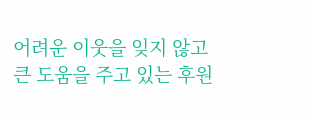어려운 이웃을 잊지 않고 큰 도움을 주고 있는 후원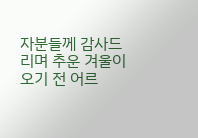자분들께 감사드리며 추운 겨울이 오기 전 어르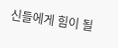신들에게 힘이 될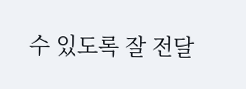수 있도록 잘 전달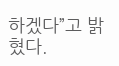하겠다”고 밝혔다.